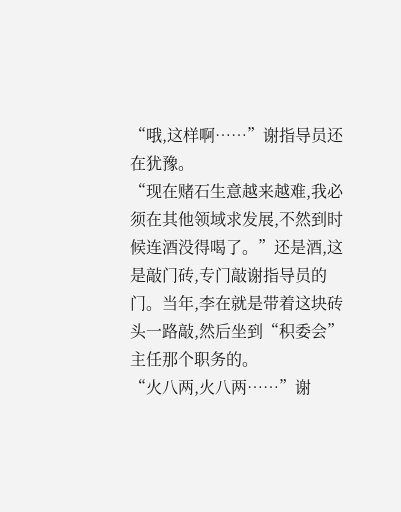“哦,这样啊……”谢指导员还在犹豫。
“现在赌石生意越来越难,我必须在其他领域求发展,不然到时候连酒没得喝了。”还是酒,这是敲门砖,专门敲谢指导员的门。当年,李在就是带着这块砖头一路敲,然后坐到“积委会”主任那个职务的。
“火八两,火八两……”谢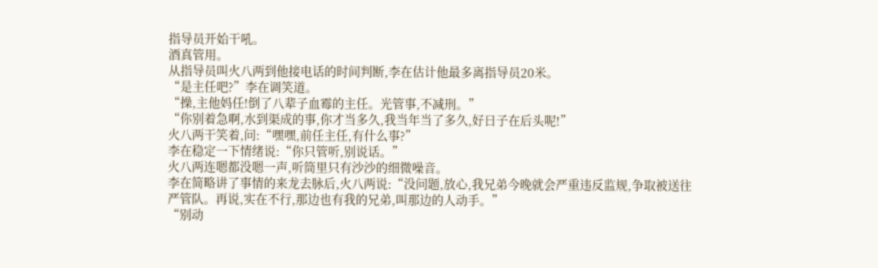指导员开始干吼。
酒真管用。
从指导员叫火八两到他接电话的时间判断,李在估计他最多离指导员20米。
“是主任吧?”李在调笑道。
“操,主他妈任!倒了八辈子血霉的主任。光管事,不减刑。”
“你别着急啊,水到渠成的事,你才当多久,我当年当了多久,好日子在后头呢!”
火八两干笑着,问:“嘿嘿,前任主任,有什么事?”
李在稳定一下情绪说:“你只管听,别说话。”
火八两连嗯都没嗯一声,听筒里只有沙沙的细微噪音。
李在简略讲了事情的来龙去脉后,火八两说:“没问题,放心,我兄弟今晚就会严重违反监规,争取被送往严管队。再说,实在不行,那边也有我的兄弟,叫那边的人动手。”
“别动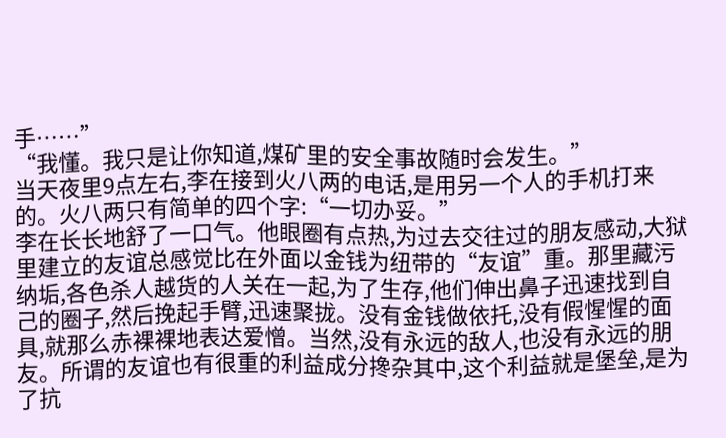手……”
“我懂。我只是让你知道,煤矿里的安全事故随时会发生。”
当天夜里9点左右,李在接到火八两的电话,是用另一个人的手机打来的。火八两只有简单的四个字:“一切办妥。”
李在长长地舒了一口气。他眼圈有点热,为过去交往过的朋友感动,大狱里建立的友谊总感觉比在外面以金钱为纽带的“友谊”重。那里藏污纳垢,各色杀人越货的人关在一起,为了生存,他们伸出鼻子迅速找到自己的圈子,然后挽起手臂,迅速聚拢。没有金钱做依托,没有假惺惺的面具,就那么赤裸裸地表达爱憎。当然,没有永远的敌人,也没有永远的朋友。所谓的友谊也有很重的利益成分搀杂其中,这个利益就是堡垒,是为了抗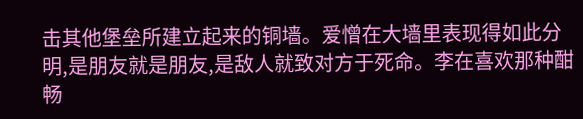击其他堡垒所建立起来的铜墙。爱憎在大墙里表现得如此分明,是朋友就是朋友,是敌人就致对方于死命。李在喜欢那种酣畅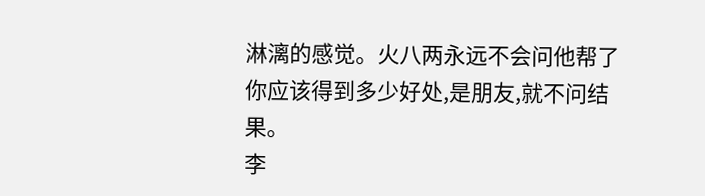淋漓的感觉。火八两永远不会问他帮了你应该得到多少好处,是朋友,就不问结果。
李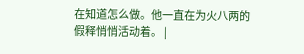在知道怎么做。他一直在为火八两的假释悄悄活动着。 |